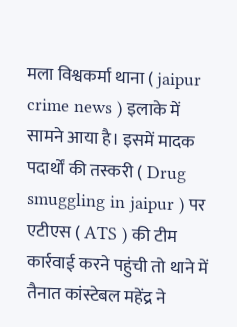मला विश्वकर्मा थाना ( jaipur crime news ) इलाके में सामने आया है। इसमें मादक पदार्थों की तस्करी ( Drug smuggling in jaipur ) पर एटीएस ( ATS ) की टीम कार्रवाई करने पहुंची तो थाने में तैनात कांस्टेबल महेंद्र ने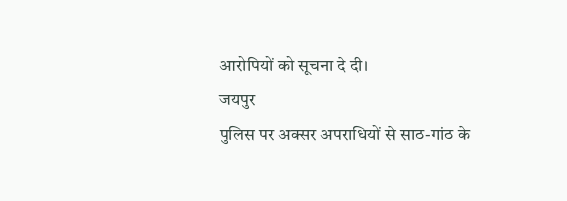आरोपियों को सूचना दे दी।
जयपुर
पुलिस पर अक्सर अपराधियों से साठ-गांठ के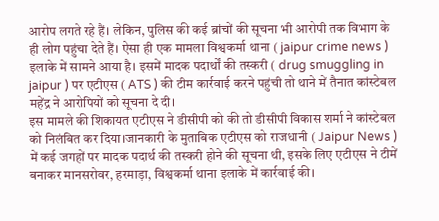आरोप लगते रहे हैं। लेकिन, पुलिस की कई ब्रांचों की सूचना भी आरोपी तक विभाग के ही लोग पहुंचा देते हैं। ऐसा ही एक मामला विश्वकर्मा थाना ( jaipur crime news ) इलाके में सामने आया है। इसमें मादक पदार्थों की तस्करी ( drug smuggling in jaipur ) पर एटीएस ( ATS ) की टीम कार्रवाई करने पहुंची तो थाने में तैनात कांस्टेबल महेंद्र ने आरोपियों को सूचना दे दी।
इस मामले की शिकायत एटीएस ने डीसीपी को की तो डीसीपी विकास शर्मा ने कांस्टेबल को निलंबित कर दिया।जानकारी के मुताबिक एटीएस को राजधानी ( Jaipur News ) में कई जगहों पर मादक पदार्थ की तस्करी होने की सूचना थी, इसके लिए एटीएस ने टीमें बनाकर मानसरोवर, हरमाड़ा, विश्वकर्मा थाना इलाके में कार्रवाई की।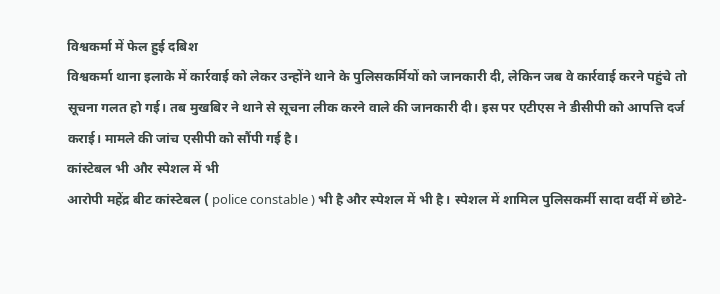विश्वकर्मा में फेल हुई दबिश
विश्वकर्मा थाना इलाके में कार्रवाई को लेकर उन्होंने थाने के पुलिसकर्मियों को जानकारी दी, लेकिन जब वे कार्रवाई करने पहुंचे तो सूचना गलत हो गई। तब मुखबिर ने थाने से सूचना लीक करने वाले की जानकारी दी। इस पर एटीएस ने डीसीपी को आपत्ति दर्ज कराई। मामले की जांच एसीपी को सौंपी गई है।
कांस्टेबल भी और स्पेशल में भी
आरोपी महेंद्र बीट कांस्टेबल ( police constable ) भी है और स्पेशल में भी है। स्पेशल में शामिल पुलिसकर्मी सादा वर्दी में छोटे-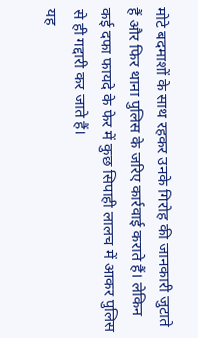मोटे बदमाशों के साथ रहकर उनके गिरोह की जानकारी जुटाते हैं और फिर थाना पुलिस के जरिए कार्रवाई कराते हैं। लेकिन कई दफा फायदे के फेर में कुछ सिपाही लालच में आकर पुलिस से ही गद्दारी कर जाते हैं।
यह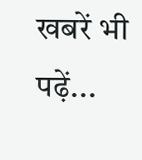खबरें भी पढ़ें...